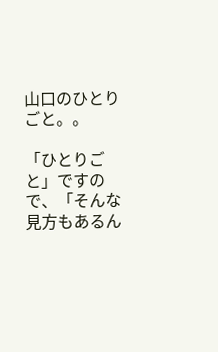山口のひとりごと。。

「ひとりごと」ですので、「そんな見方もあるん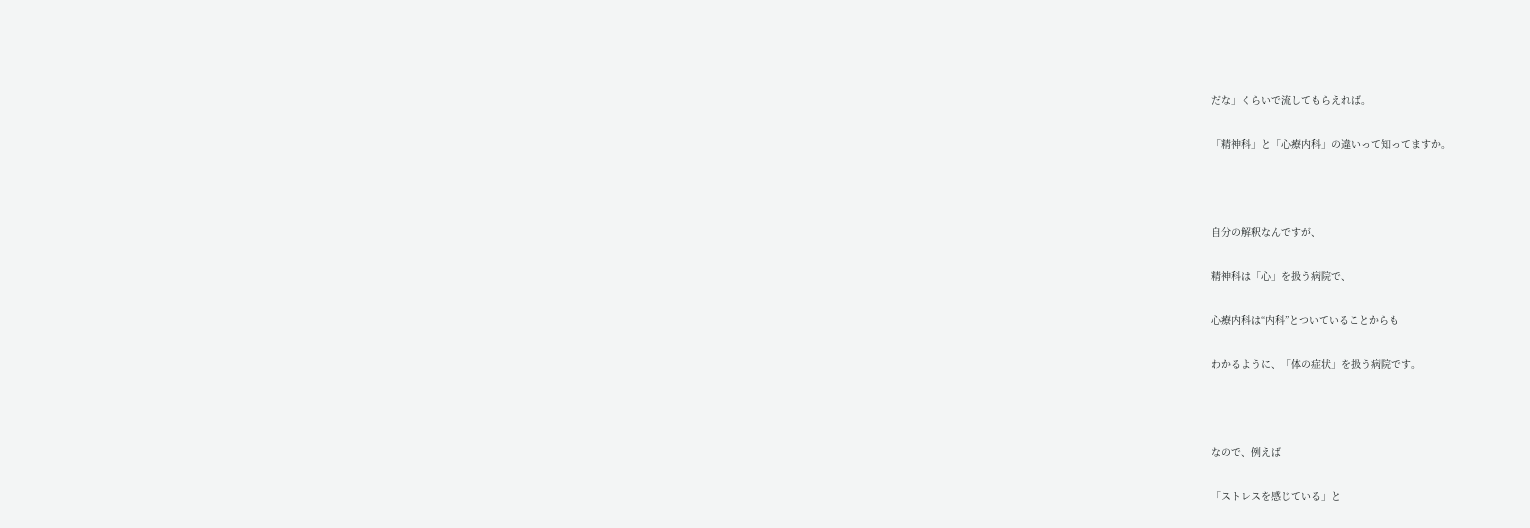だな」くらいで流してもらえれば。

「精神科」と「心療内科」の違いって知ってますか。



自分の解釈なんですが、

精神科は「心」を扱う病院で、

心療内科は“内科”とついていることからも

わかるように、「体の症状」を扱う病院です。



なので、例えば

「ストレスを感じている」と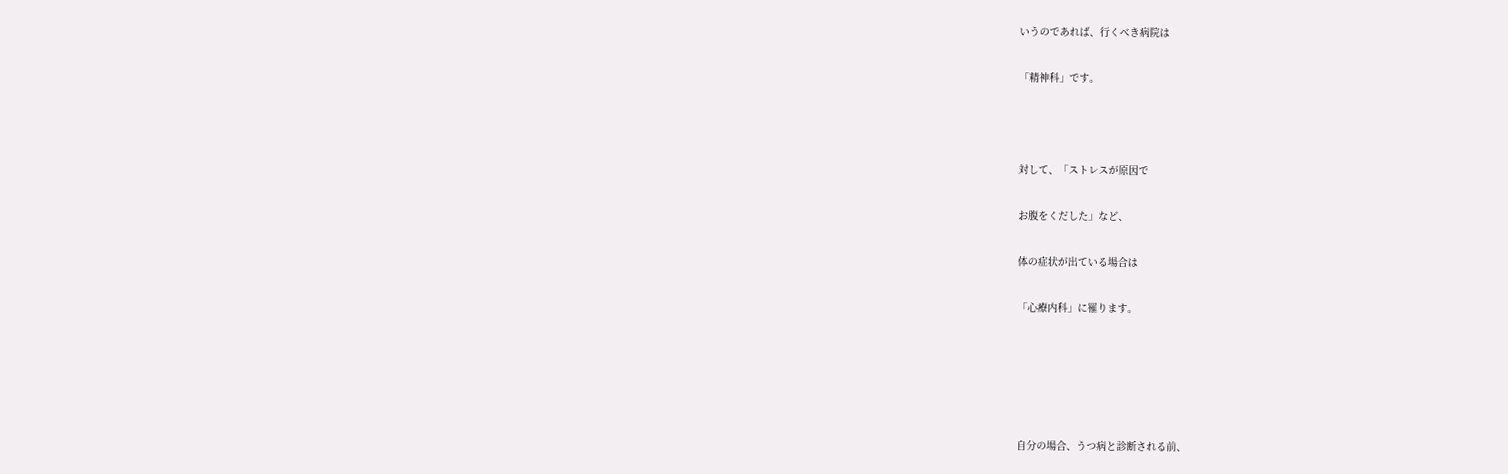いうのであれば、行くべき病院は

「精神科」です。



対して、「ストレスが原因で

お腹をくだした」など、

体の症状が出ている場合は

「心療内科」に罹ります。





自分の場合、うつ病と診断される前、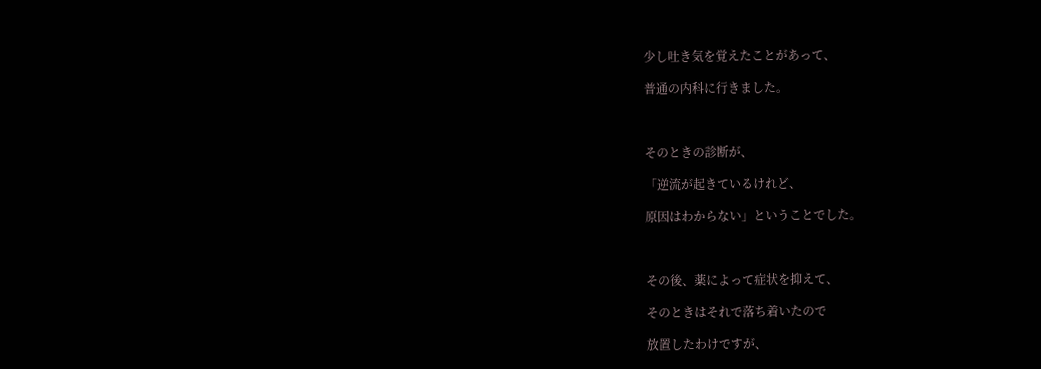少し吐き気を覚えたことがあって、

普通の内科に行きました。



そのときの診断が、

「逆流が起きているけれど、

原因はわからない」ということでした。



その後、薬によって症状を抑えて、

そのときはそれで落ち着いたので

放置したわけですが、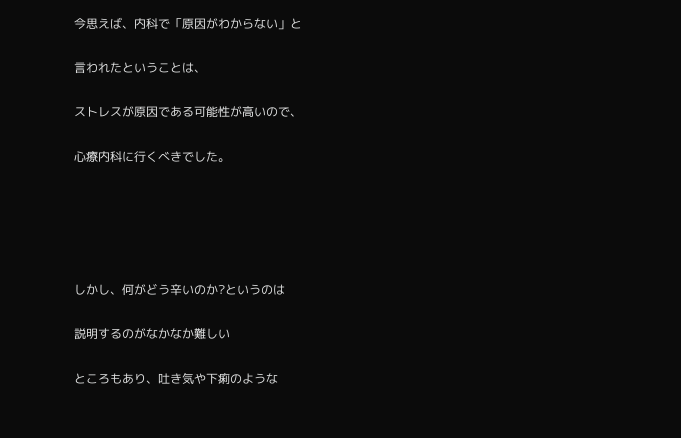今思えば、内科で「原因がわからない」と

言われたということは、

ストレスが原因である可能性が高いので、

心療内科に行くべきでした。





しかし、何がどう辛いのか?というのは

説明するのがなかなか難しい

ところもあり、吐き気や下痢のような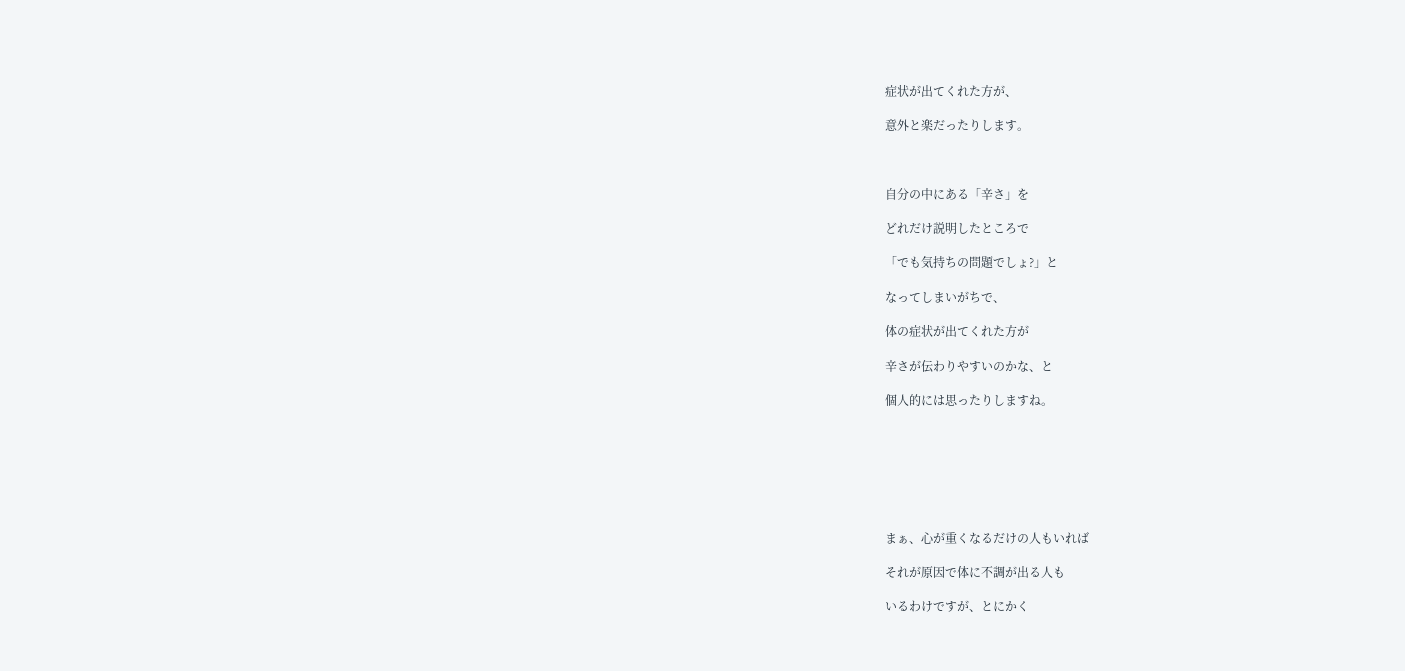症状が出てくれた方が、

意外と楽だったりします。



自分の中にある「辛さ」を

どれだけ説明したところで

「でも気持ちの問題でしょ?」と

なってしまいがちで、

体の症状が出てくれた方が

辛さが伝わりやすいのかな、と

個人的には思ったりしますね。







まぁ、心が重くなるだけの人もいれば

それが原因で体に不調が出る人も

いるわけですが、とにかく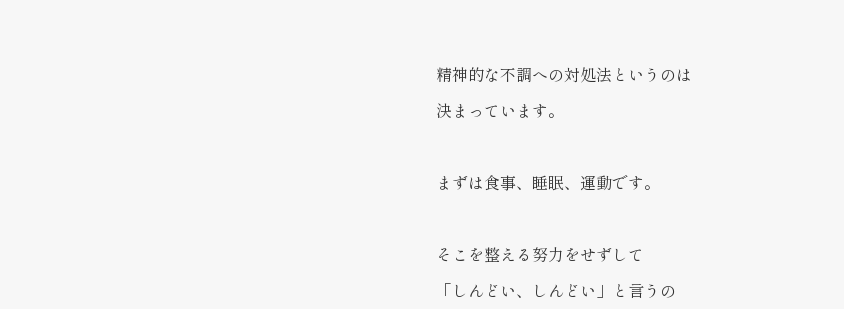精神的な不調への対処法というのは

決まっています。



まずは食事、睡眠、運動です。



そこを整える努力をせずして

「しんどい、しんどい」と言うの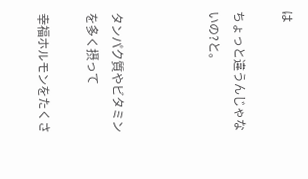は

ちょっと違うんじゃないの?と。



タンパク質やビタミンを多く摂って

幸福ホルモンをたくさ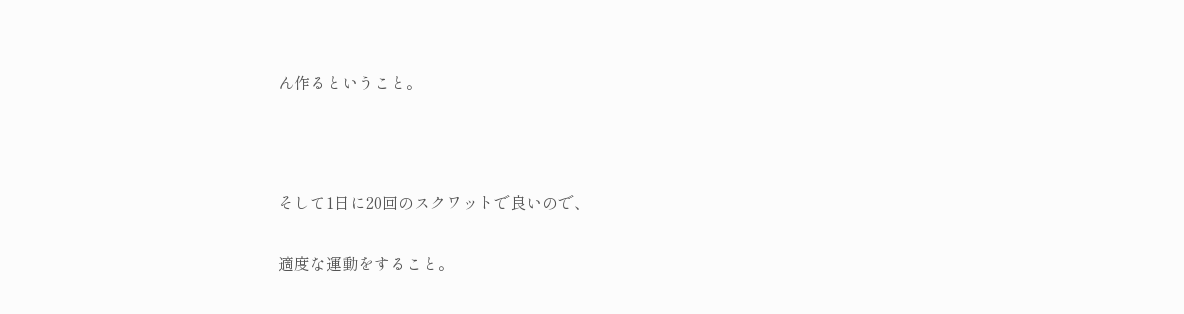ん作るということ。



そして1日に20回のスクワットで良いので、

適度な運動をすること。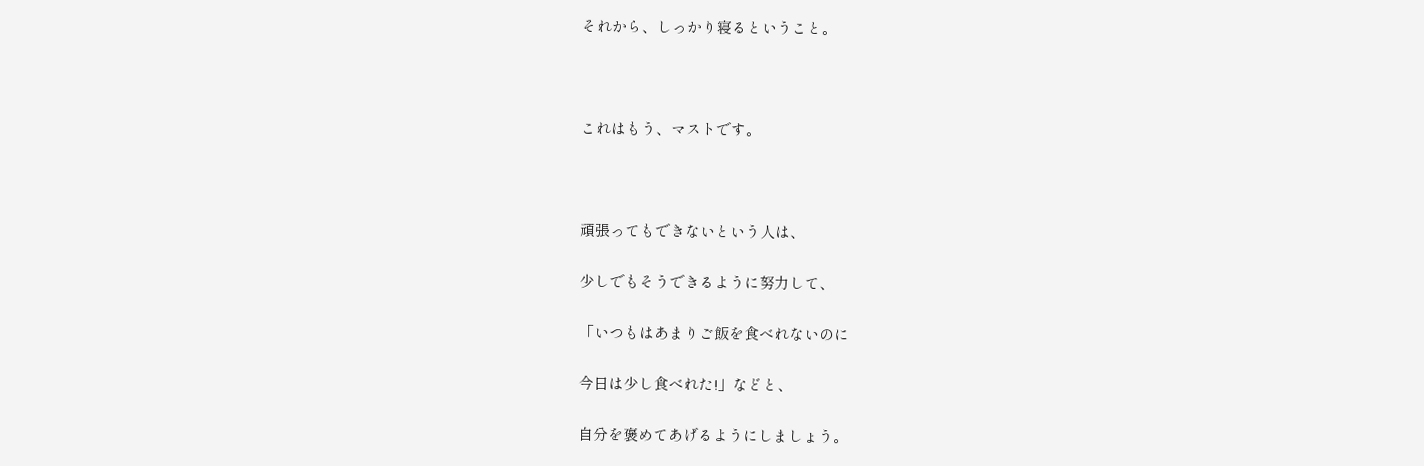それから、しっかり寝るということ。



これはもう、マストです。



頑張ってもできないという人は、

少しでもそうできるように努力して、

「いつもはあまりご飯を食べれないのに

今日は少し食べれた!」などと、

自分を褒めてあげるようにしましょう。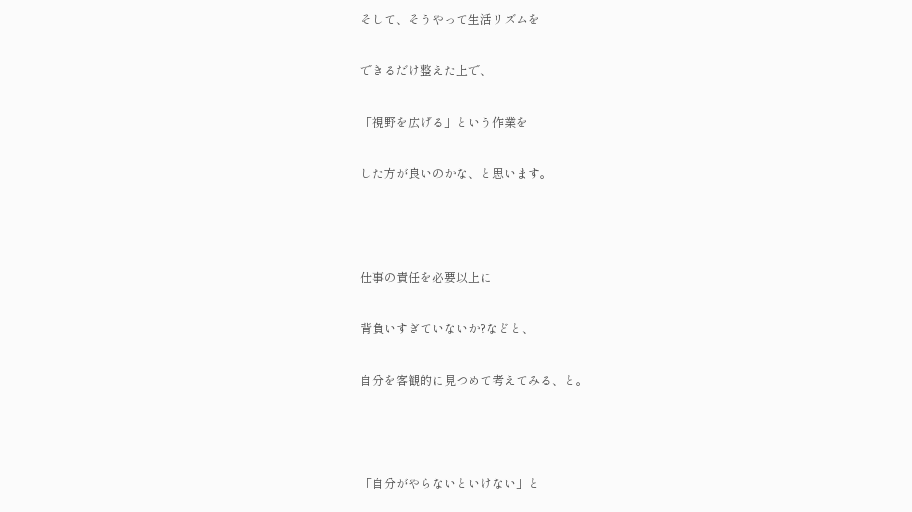そして、そうやって生活リズムを

できるだけ整えた上で、

「視野を広げる」という作業を

した方が良いのかな、と思います。



仕事の責任を必要以上に

背負いすぎていないか?などと、

自分を客観的に見つめて考えてみる、と。



「自分がやらないといけない」と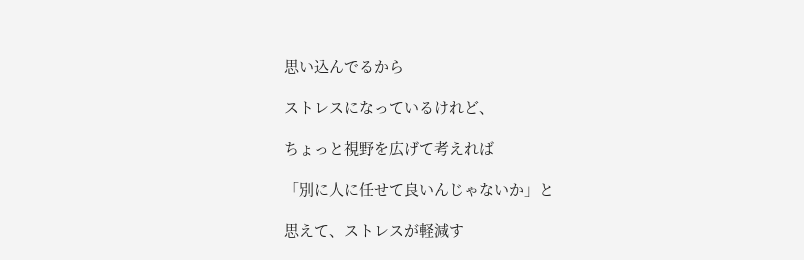思い込んでるから

ストレスになっているけれど、

ちょっと視野を広げて考えれば

「別に人に任せて良いんじゃないか」と

思えて、ストレスが軽減す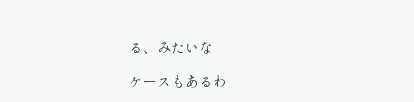る、みたいな

ケースもあるわ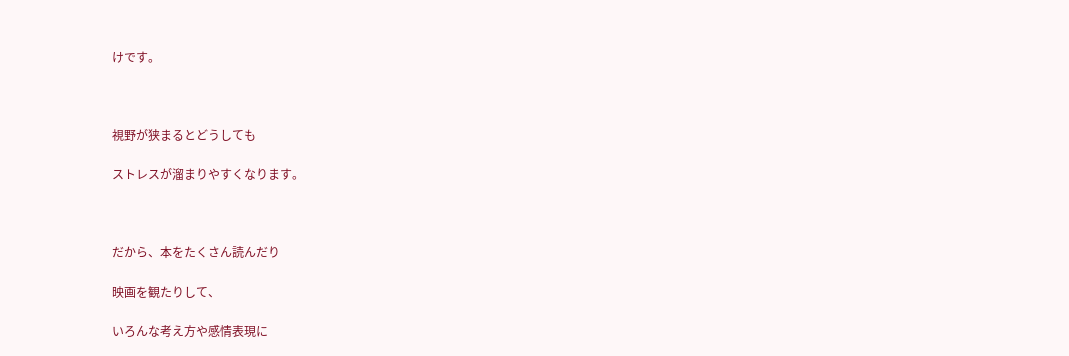けです。



視野が狭まるとどうしても

ストレスが溜まりやすくなります。



だから、本をたくさん読んだり

映画を観たりして、

いろんな考え方や感情表現に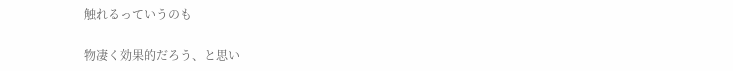触れるっていうのも

物凄く効果的だろう、と思い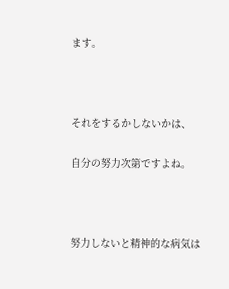ます。



それをするかしないかは、

自分の努力次第ですよね。



努力しないと精神的な病気は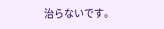治らないです。